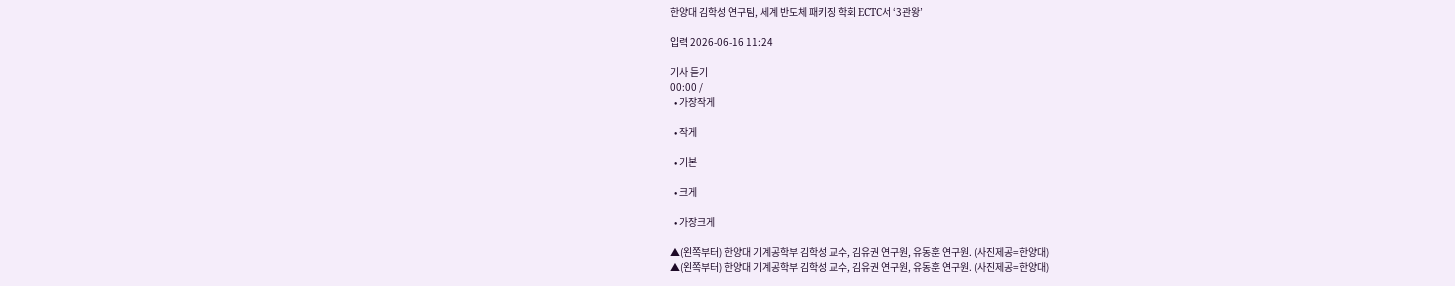한양대 김학성 연구팀, 세계 반도체 패키징 학회 ECTC서 ‘3관왕’

입력 2026-06-16 11:24

기사 듣기
00:00 /
  • 가장작게

  • 작게

  • 기본

  • 크게

  • 가장크게

▲(왼쪽부터) 한양대 기계공학부 김학성 교수, 김유권 연구원, 유동훈 연구원. (사진제공=한양대)
▲(왼쪽부터) 한양대 기계공학부 김학성 교수, 김유권 연구원, 유동훈 연구원. (사진제공=한양대)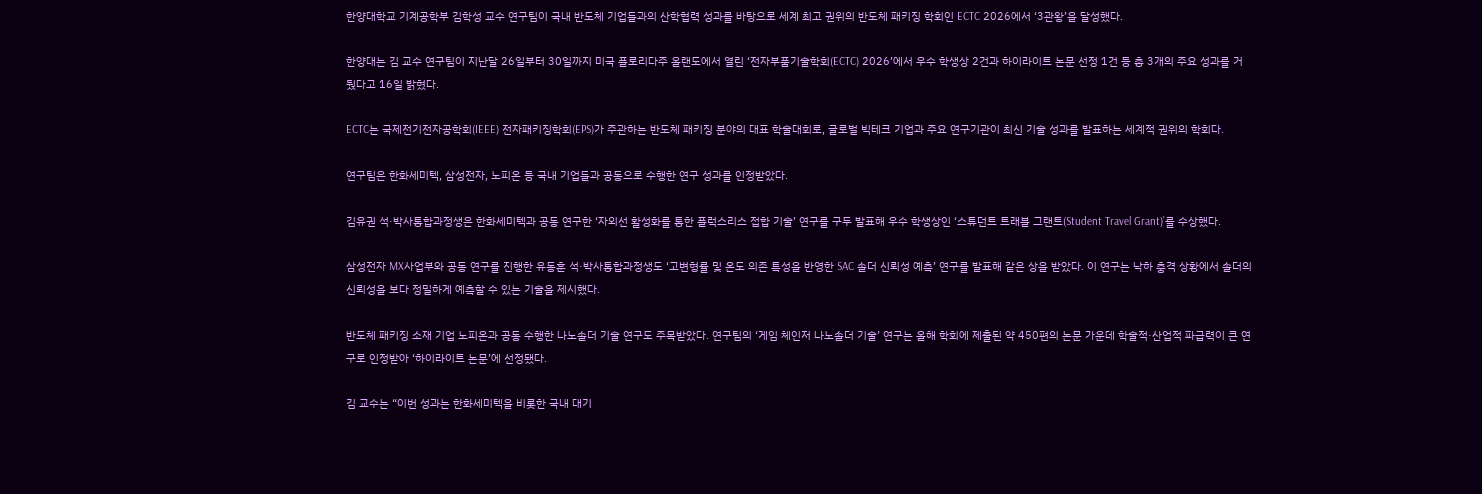한양대학교 기계공학부 김학성 교수 연구팀이 국내 반도체 기업들과의 산학협력 성과를 바탕으로 세계 최고 권위의 반도체 패키징 학회인 ECTC 2026에서 ‘3관왕’을 달성했다.

한양대는 김 교수 연구팀이 지난달 26일부터 30일까지 미국 플로리다주 올랜도에서 열린 ‘전자부품기술학회(ECTC) 2026’에서 우수 학생상 2건과 하이라이트 논문 선정 1건 등 총 3개의 주요 성과를 거뒀다고 16일 밝혔다.

ECTC는 국제전기전자공학회(IEEE) 전자패키징학회(EPS)가 주관하는 반도체 패키징 분야의 대표 학술대회로, 글로벌 빅테크 기업과 주요 연구기관이 최신 기술 성과를 발표하는 세계적 권위의 학회다.

연구팀은 한화세미텍, 삼성전자, 노피온 등 국내 기업들과 공동으로 수행한 연구 성과를 인정받았다.

김유권 석·박사통합과정생은 한화세미텍과 공동 연구한 ‘자외선 활성화를 통한 플럭스리스 접합 기술’ 연구를 구두 발표해 우수 학생상인 ‘스튜던트 트래블 그랜트(Student Travel Grant)’를 수상했다.

삼성전자 MX사업부와 공동 연구를 진행한 유동훈 석·박사통합과정생도 ‘고변형률 및 온도 의존 특성을 반영한 SAC 솔더 신뢰성 예측’ 연구를 발표해 같은 상을 받았다. 이 연구는 낙하 충격 상황에서 솔더의 신뢰성을 보다 정밀하게 예측할 수 있는 기술을 제시했다.

반도체 패키징 소재 기업 노피온과 공동 수행한 나노솔더 기술 연구도 주목받았다. 연구팀의 ‘게임 체인저 나노솔더 기술’ 연구는 올해 학회에 제출된 약 450편의 논문 가운데 학술적·산업적 파급력이 큰 연구로 인정받아 ‘하이라이트 논문’에 선정됐다.

김 교수는 “이번 성과는 한화세미텍을 비롯한 국내 대기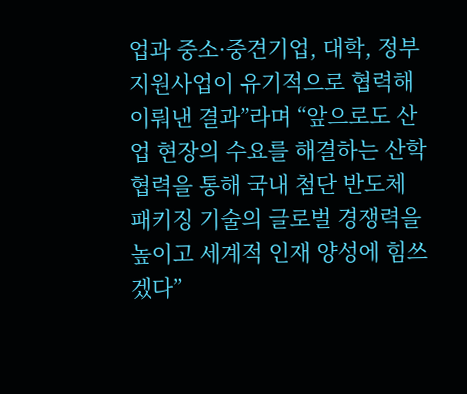업과 중소·중견기업, 대학, 정부 지원사업이 유기적으로 협력해 이뤄낸 결과”라며 “앞으로도 산업 현장의 수요를 해결하는 산학협력을 통해 국내 첨단 반도체 패키징 기술의 글로벌 경쟁력을 높이고 세계적 인재 양성에 힘쓰겠다”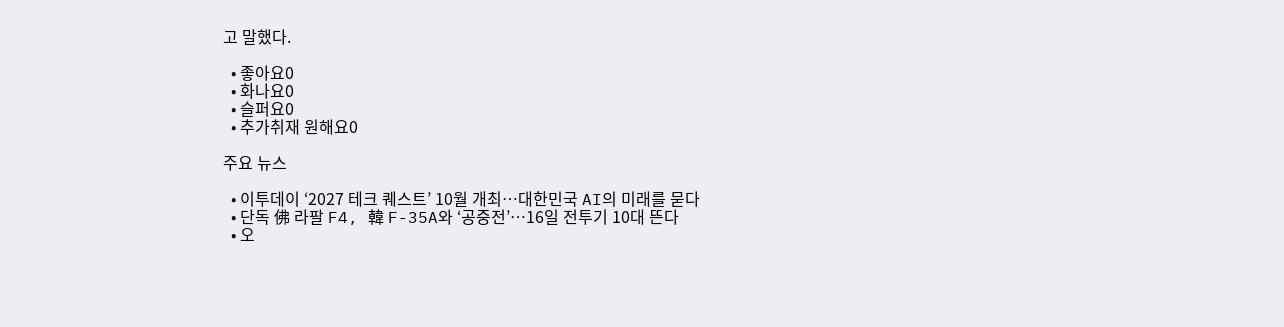고 말했다.

  • 좋아요0
  • 화나요0
  • 슬퍼요0
  • 추가취재 원해요0

주요 뉴스

  • 이투데이 ‘2027 테크 퀘스트’ 10월 개최⋯대한민국 AI의 미래를 묻다
  • 단독 佛 라팔 F4, 韓 F-35A와 ‘공중전’⋯16일 전투기 10대 뜬다
  • 오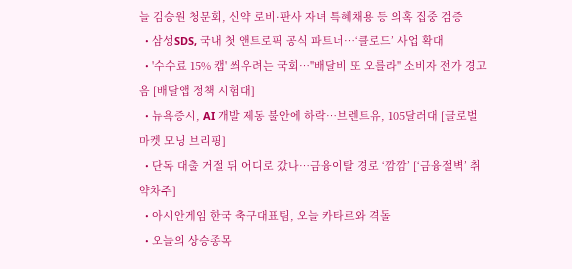늘 김승원 청문회, 신약 로비·판사 자녀 특혜채용 등 의혹 집중 검증
  • 삼성SDS, 국내 첫 앤트로픽 공식 파트너…‘클로드’ 사업 확대
  • '수수료 15% 캡' 씌우려는 국회…"배달비 또 오를라" 소비자 전가 경고음 [배달앱 정책 시험대]
  • 뉴욕증시, AI 개발 제동 불안에 하락⋯브렌트유, 105달러대 [글로벌마켓 모닝 브리핑]
  • 단독 대출 거절 뒤 어디로 갔나⋯금융이탈 경로 ‘깜깜’ [‘금융절벽’ 취약차주]
  • 아시안게임 한국 축구대표팀, 오늘 카타르와 격돌
  • 오늘의 상승종목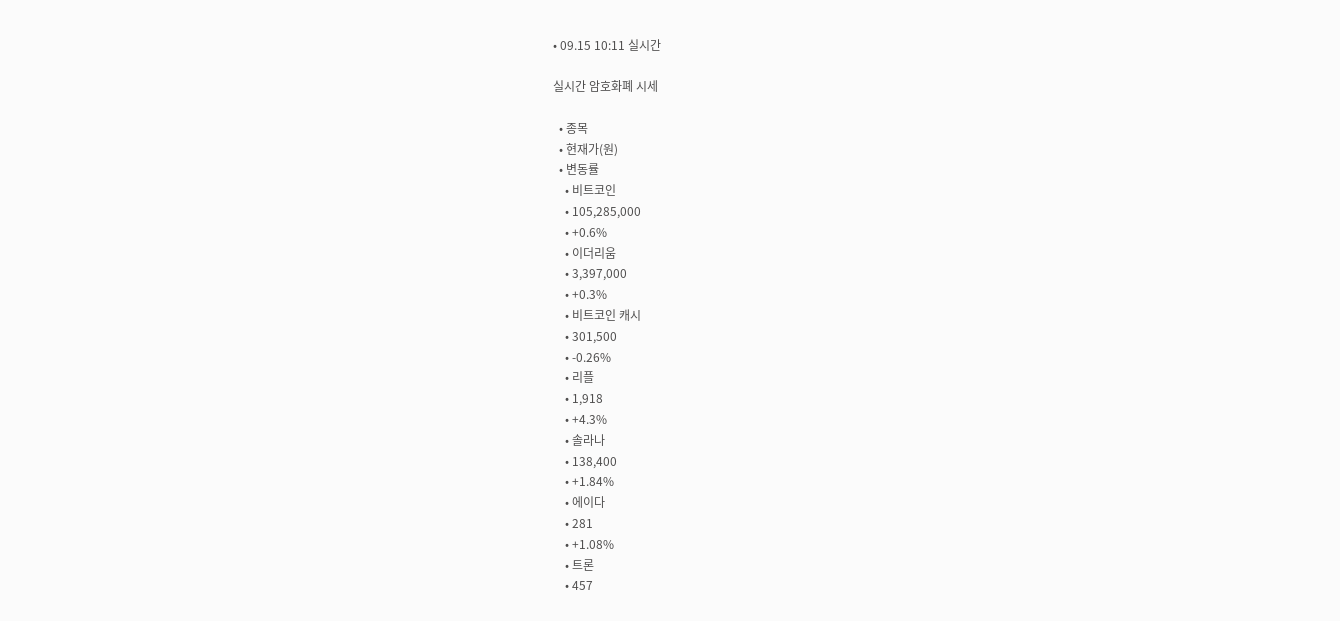• 09.15 10:11 실시간

실시간 암호화폐 시세

  • 종목
  • 현재가(원)
  • 변동률
    • 비트코인
    • 105,285,000
    • +0.6%
    • 이더리움
    • 3,397,000
    • +0.3%
    • 비트코인 캐시
    • 301,500
    • -0.26%
    • 리플
    • 1,918
    • +4.3%
    • 솔라나
    • 138,400
    • +1.84%
    • 에이다
    • 281
    • +1.08%
    • 트론
    • 457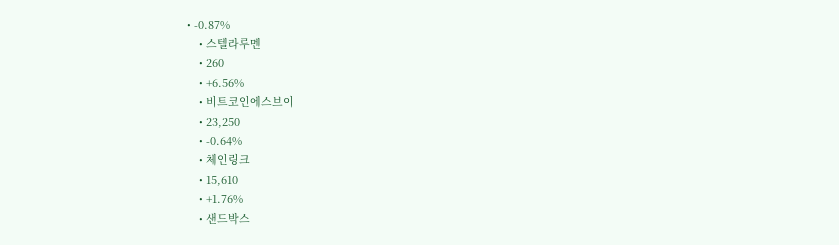• -0.87%
    • 스텔라루멘
    • 260
    • +6.56%
    • 비트코인에스브이
    • 23,250
    • -0.64%
    • 체인링크
    • 15,610
    • +1.76%
    • 샌드박스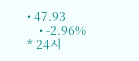• 47.93
    • -2.96%
* 24시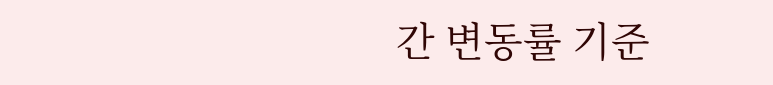간 변동률 기준